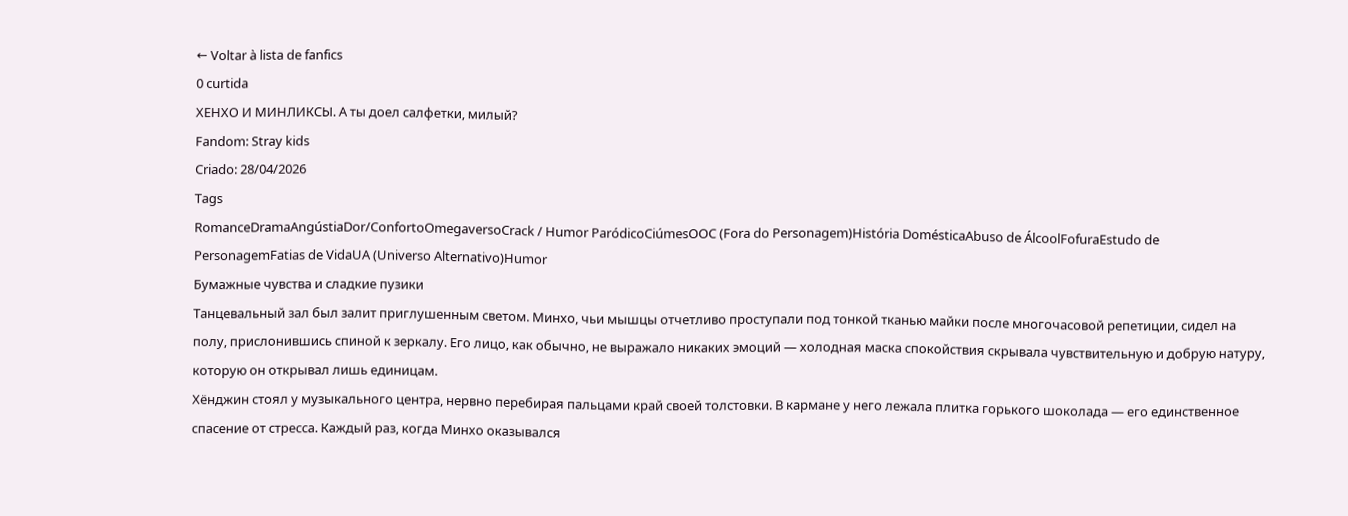← Voltar à lista de fanfics
0 curtida
ХЕНХО И МИНЛИКСЫ. А ты доел салфетки, милый?
Fandom: Stray kids
Criado: 28/04/2026
Tags
RomanceDramaAngústiaDor/ConfortoOmegaversoCrack / Humor ParódicoCiúmesOOC (Fora do Personagem)História DomésticaAbuso de ÁlcoolFofuraEstudo de PersonagemFatias de VidaUA (Universo Alternativo)Humor
Бумажные чувства и сладкие пузики
Танцевальный зал был залит приглушенным светом. Минхо, чьи мышцы отчетливо проступали под тонкой тканью майки после многочасовой репетиции, сидел на полу, прислонившись спиной к зеркалу. Его лицо, как обычно, не выражало никаких эмоций — холодная маска спокойствия скрывала чувствительную и добрую натуру, которую он открывал лишь единицам.
Хёнджин стоял у музыкального центра, нервно перебирая пальцами край своей толстовки. В кармане у него лежала плитка горького шоколада — его единственное спасение от стресса. Каждый раз, когда Минхо оказывался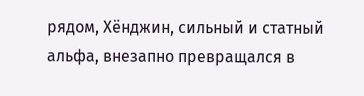рядом, Хёнджин, сильный и статный альфа, внезапно превращался в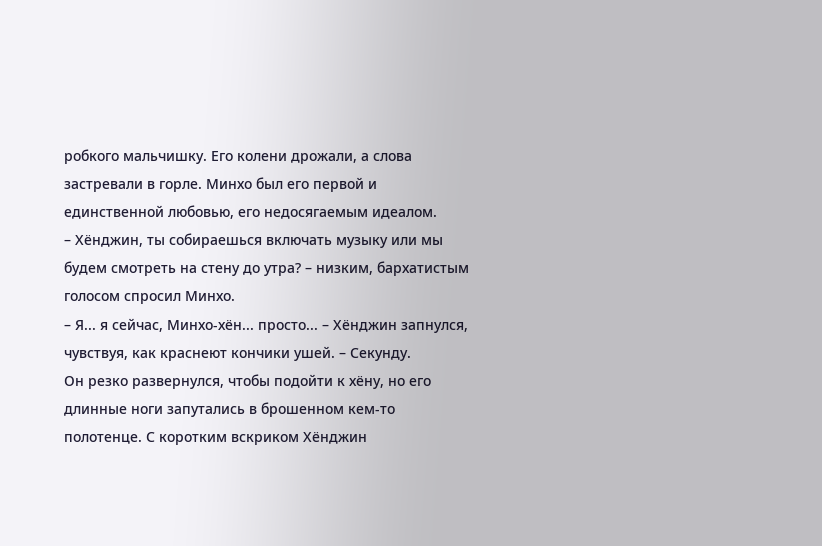робкого мальчишку. Его колени дрожали, а слова застревали в горле. Минхо был его первой и единственной любовью, его недосягаемым идеалом.
– Хёнджин, ты собираешься включать музыку или мы будем смотреть на стену до утра? – низким, бархатистым голосом спросил Минхо.
– Я... я сейчас, Минхо-хён... просто... – Хёнджин запнулся, чувствуя, как краснеют кончики ушей. – Секунду.
Он резко развернулся, чтобы подойти к хёну, но его длинные ноги запутались в брошенном кем-то полотенце. С коротким вскриком Хёнджин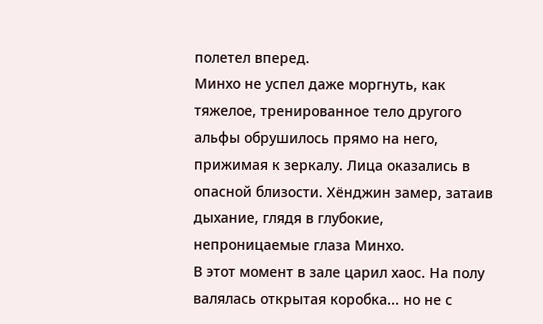полетел вперед.
Минхо не успел даже моргнуть, как тяжелое, тренированное тело другого альфы обрушилось прямо на него, прижимая к зеркалу. Лица оказались в опасной близости. Хёнджин замер, затаив дыхание, глядя в глубокие, непроницаемые глаза Минхо.
В этот момент в зале царил хаос. На полу валялась открытая коробка... но не с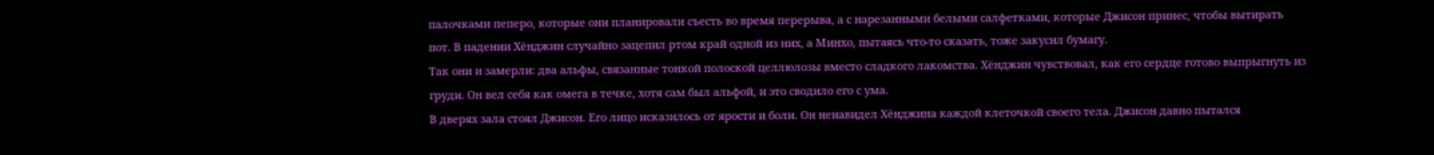палочками пеперо, которые они планировали съесть во время перерыва, а с нарезанными белыми салфетками, которые Джисон принес, чтобы вытирать пот. В падении Хёнджин случайно зацепил ртом край одной из них, а Минхо, пытаясь что-то сказать, тоже закусил бумагу.
Так они и замерли: два альфы, связанные тонкой полоской целлюлозы вместо сладкого лакомства. Хёнджин чувствовал, как его сердце готово выпрыгнуть из груди. Он вел себя как омега в течке, хотя сам был альфой, и это сводило его с ума.
В дверях зала стоял Джисон. Его лицо исказилось от ярости и боли. Он ненавидел Хёнджина каждой клеточкой своего тела. Джисон давно пытался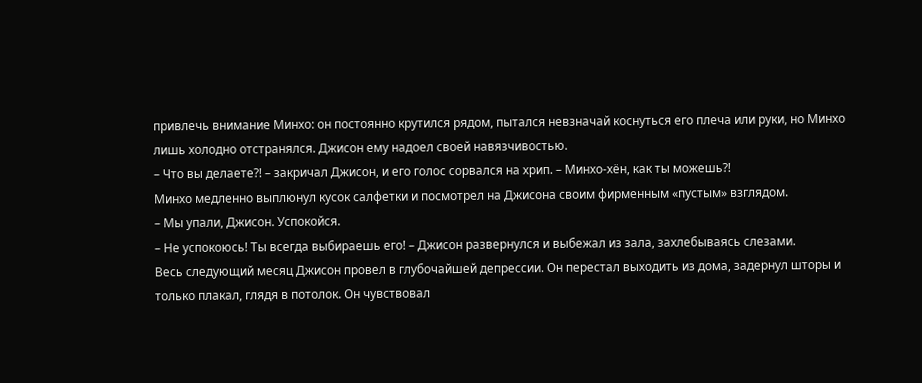привлечь внимание Минхо: он постоянно крутился рядом, пытался невзначай коснуться его плеча или руки, но Минхо лишь холодно отстранялся. Джисон ему надоел своей навязчивостью.
– Что вы делаете?! – закричал Джисон, и его голос сорвался на хрип. – Минхо-хён, как ты можешь?!
Минхо медленно выплюнул кусок салфетки и посмотрел на Джисона своим фирменным «пустым» взглядом.
– Мы упали, Джисон. Успокойся.
– Не успокоюсь! Ты всегда выбираешь его! – Джисон развернулся и выбежал из зала, захлебываясь слезами.
Весь следующий месяц Джисон провел в глубочайшей депрессии. Он перестал выходить из дома, задернул шторы и только плакал, глядя в потолок. Он чувствовал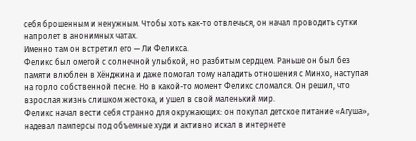себя брошенным и ненужным. Чтобы хоть как-то отвлечься, он начал проводить сутки напролет в анонимных чатах.
Именно там он встретил его — Ли Феликса.
Феликс был омегой с солнечной улыбкой, но разбитым сердцем. Раньше он был без памяти влюблен в Хёнджина и даже помогал тому наладить отношения с Минхо, наступая на горло собственной песне. Но в какой-то момент Феликс сломался. Он решил, что взрослая жизнь слишком жестока, и ушел в свой маленький мир.
Феликс начал вести себя странно для окружающих: он покупал детское питание «Агуша», надевал памперсы под объемные худи и активно искал в интернете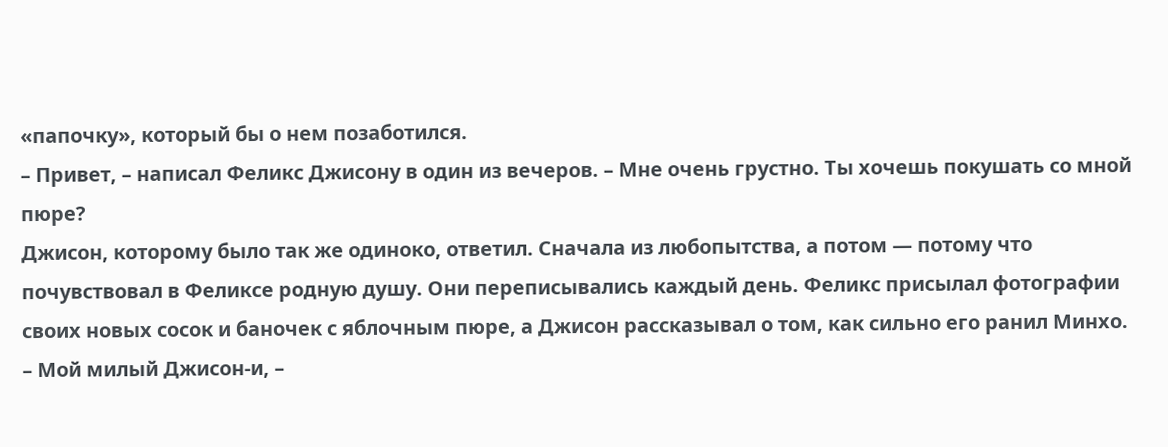«папочку», который бы о нем позаботился.
– Привет, – написал Феликс Джисону в один из вечеров. – Мне очень грустно. Ты хочешь покушать со мной пюре?
Джисон, которому было так же одиноко, ответил. Сначала из любопытства, а потом — потому что почувствовал в Феликсе родную душу. Они переписывались каждый день. Феликс присылал фотографии своих новых сосок и баночек с яблочным пюре, а Джисон рассказывал о том, как сильно его ранил Минхо.
– Мой милый Джисон-и, –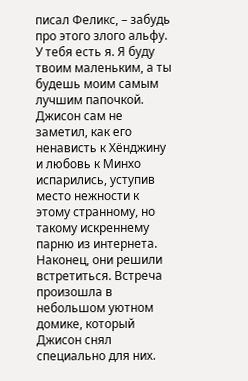писал Феликс, – забудь про этого злого альфу. У тебя есть я. Я буду твоим маленьким, а ты будешь моим самым лучшим папочкой.
Джисон сам не заметил, как его ненависть к Хёнджину и любовь к Минхо испарились, уступив место нежности к этому странному, но такому искреннему парню из интернета.
Наконец, они решили встретиться. Встреча произошла в небольшом уютном домике, который Джисон снял специально для них.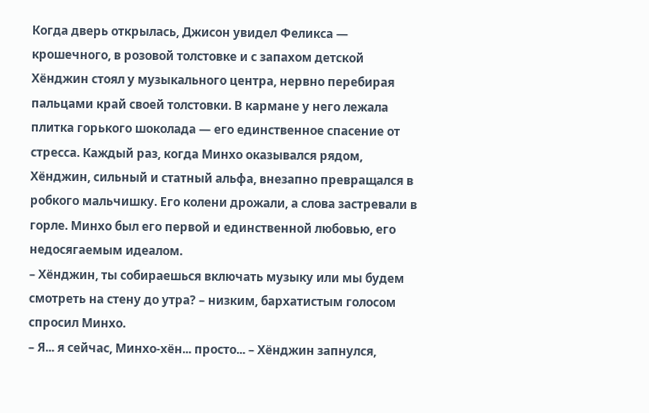Когда дверь открылась, Джисон увидел Феликса — крошечного, в розовой толстовке и с запахом детской
Хёнджин стоял у музыкального центра, нервно перебирая пальцами край своей толстовки. В кармане у него лежала плитка горького шоколада — его единственное спасение от стресса. Каждый раз, когда Минхо оказывался рядом, Хёнджин, сильный и статный альфа, внезапно превращался в робкого мальчишку. Его колени дрожали, а слова застревали в горле. Минхо был его первой и единственной любовью, его недосягаемым идеалом.
– Хёнджин, ты собираешься включать музыку или мы будем смотреть на стену до утра? – низким, бархатистым голосом спросил Минхо.
– Я... я сейчас, Минхо-хён... просто... – Хёнджин запнулся,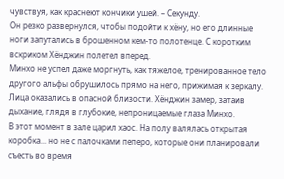чувствуя, как краснеют кончики ушей. – Секунду.
Он резко развернулся, чтобы подойти к хёну, но его длинные ноги запутались в брошенном кем-то полотенце. С коротким вскриком Хёнджин полетел вперед.
Минхо не успел даже моргнуть, как тяжелое, тренированное тело другого альфы обрушилось прямо на него, прижимая к зеркалу. Лица оказались в опасной близости. Хёнджин замер, затаив дыхание, глядя в глубокие, непроницаемые глаза Минхо.
В этот момент в зале царил хаос. На полу валялась открытая коробка... но не с палочками пеперо, которые они планировали съесть во время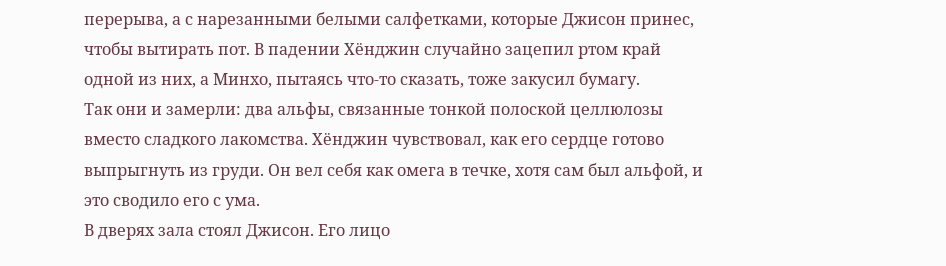перерыва, а с нарезанными белыми салфетками, которые Джисон принес, чтобы вытирать пот. В падении Хёнджин случайно зацепил ртом край одной из них, а Минхо, пытаясь что-то сказать, тоже закусил бумагу.
Так они и замерли: два альфы, связанные тонкой полоской целлюлозы вместо сладкого лакомства. Хёнджин чувствовал, как его сердце готово выпрыгнуть из груди. Он вел себя как омега в течке, хотя сам был альфой, и это сводило его с ума.
В дверях зала стоял Джисон. Его лицо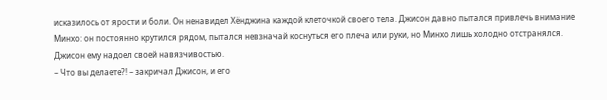исказилось от ярости и боли. Он ненавидел Хёнджина каждой клеточкой своего тела. Джисон давно пытался привлечь внимание Минхо: он постоянно крутился рядом, пытался невзначай коснуться его плеча или руки, но Минхо лишь холодно отстранялся. Джисон ему надоел своей навязчивостью.
– Что вы делаете?! – закричал Джисон, и его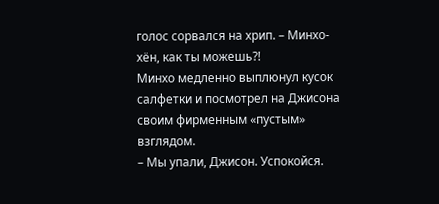голос сорвался на хрип. – Минхо-хён, как ты можешь?!
Минхо медленно выплюнул кусок салфетки и посмотрел на Джисона своим фирменным «пустым» взглядом.
– Мы упали, Джисон. Успокойся.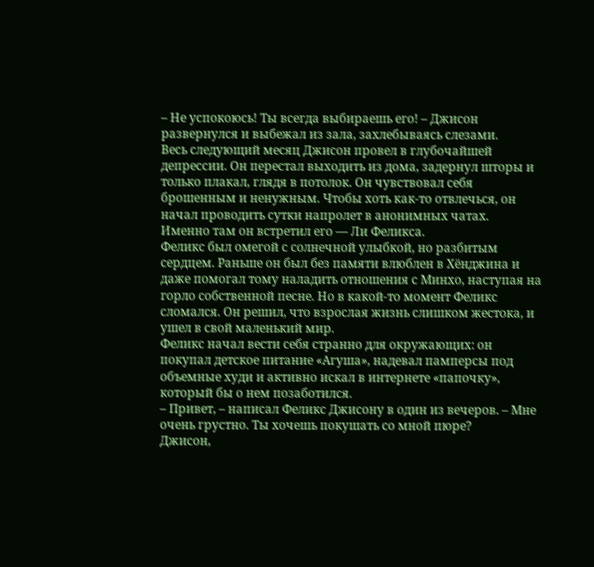– Не успокоюсь! Ты всегда выбираешь его! – Джисон развернулся и выбежал из зала, захлебываясь слезами.
Весь следующий месяц Джисон провел в глубочайшей депрессии. Он перестал выходить из дома, задернул шторы и только плакал, глядя в потолок. Он чувствовал себя брошенным и ненужным. Чтобы хоть как-то отвлечься, он начал проводить сутки напролет в анонимных чатах.
Именно там он встретил его — Ли Феликса.
Феликс был омегой с солнечной улыбкой, но разбитым сердцем. Раньше он был без памяти влюблен в Хёнджина и даже помогал тому наладить отношения с Минхо, наступая на горло собственной песне. Но в какой-то момент Феликс сломался. Он решил, что взрослая жизнь слишком жестока, и ушел в свой маленький мир.
Феликс начал вести себя странно для окружающих: он покупал детское питание «Агуша», надевал памперсы под объемные худи и активно искал в интернете «папочку», который бы о нем позаботился.
– Привет, – написал Феликс Джисону в один из вечеров. – Мне очень грустно. Ты хочешь покушать со мной пюре?
Джисон,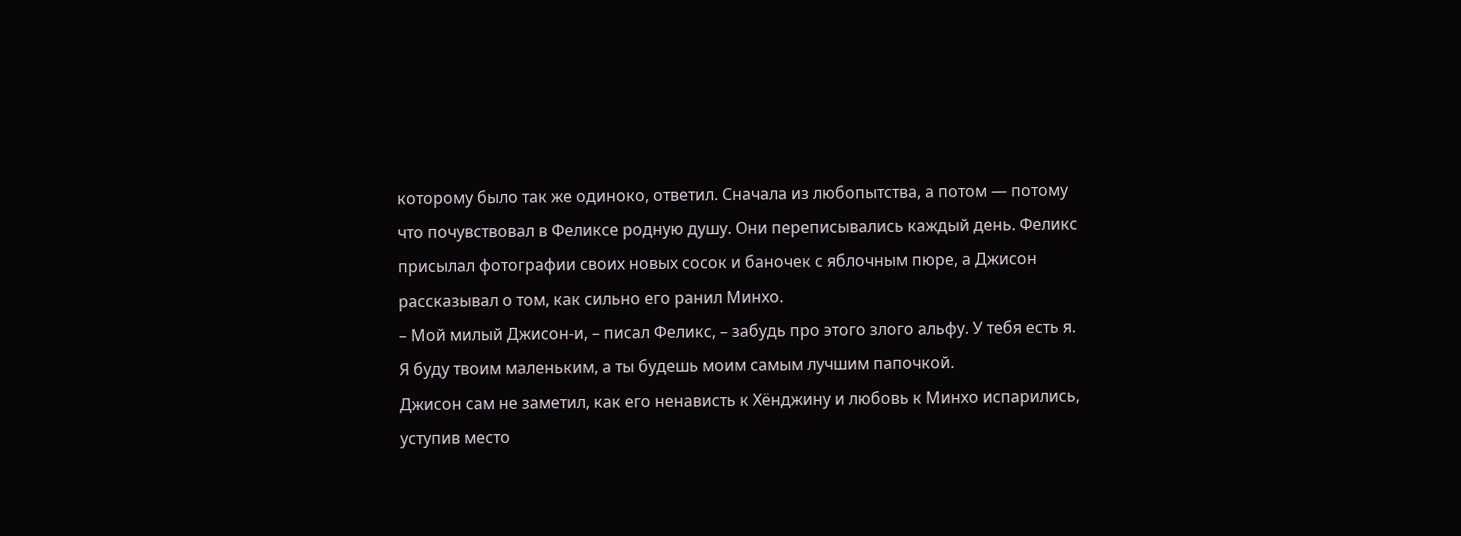которому было так же одиноко, ответил. Сначала из любопытства, а потом — потому что почувствовал в Феликсе родную душу. Они переписывались каждый день. Феликс присылал фотографии своих новых сосок и баночек с яблочным пюре, а Джисон рассказывал о том, как сильно его ранил Минхо.
– Мой милый Джисон-и, – писал Феликс, – забудь про этого злого альфу. У тебя есть я. Я буду твоим маленьким, а ты будешь моим самым лучшим папочкой.
Джисон сам не заметил, как его ненависть к Хёнджину и любовь к Минхо испарились, уступив место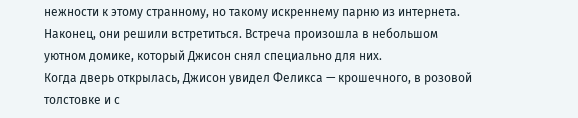нежности к этому странному, но такому искреннему парню из интернета.
Наконец, они решили встретиться. Встреча произошла в небольшом уютном домике, который Джисон снял специально для них.
Когда дверь открылась, Джисон увидел Феликса — крошечного, в розовой толстовке и с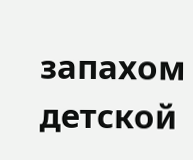запахом детской